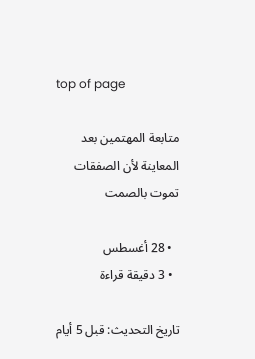top of page

متابعة المهتمين بعد المعاينة لأن الصفقات تموت بالصمت

  • 28 أغسطس
  • 3 دقيقة قراءة

تاريخ التحديث: قبل 5 أيام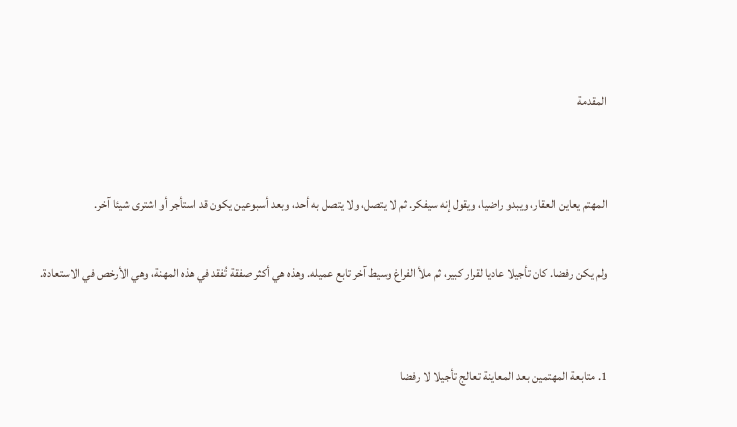المقدمة


المهتم يعاين العقار، ويبدو راضيا، ويقول إنه سيفكر. ثم لا يتصل، ولا يتصل به أحد، وبعد أسبوعين يكون قد استأجر أو اشترى شيئا آخر.

ولم يكن رفضا. كان تأجيلا عاديا لقرار كبير، ثم ملأ الفراغ وسيط آخر تابع عميله. وهذه هي أكثر صفقة تُفقد في هذه المهنة، وهي الأرخص في الاستعادة.


1. متابعة المهتمين بعد المعاينة تعالج تأجيلا لا رفضا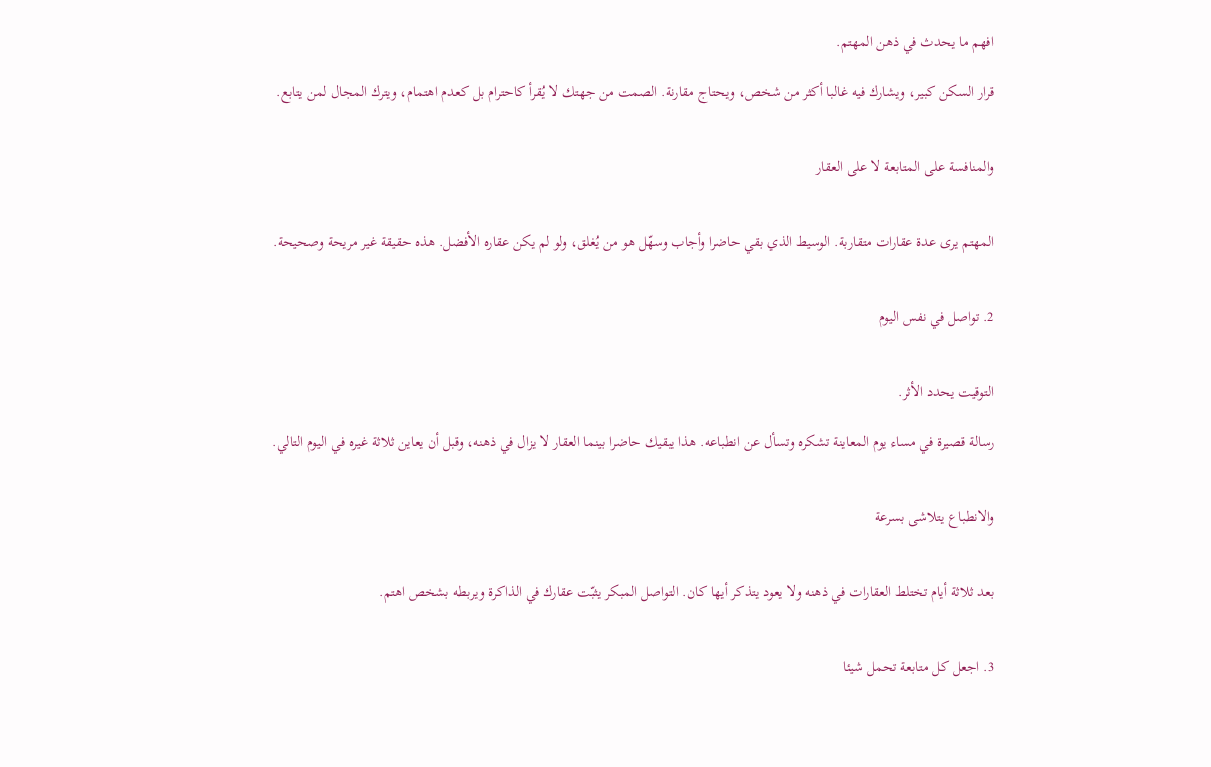افهم ما يحدث في ذهن المهتم.

قرار السكن كبير، ويشارك فيه غالبا أكثر من شخص، ويحتاج مقارنة. الصمت من جهتك لا يُقرأ كاحترام بل كعدم اهتمام، ويترك المجال لمن يتابع.


والمنافسة على المتابعة لا على العقار


المهتم يرى عدة عقارات متقاربة. الوسيط الذي بقي حاضرا وأجاب وسهّل هو من يُغلق، ولو لم يكن عقاره الأفضل. هذه حقيقة غير مريحة وصحيحة.


2. تواصل في نفس اليوم


التوقيت يحدد الأثر.

رسالة قصيرة في مساء يوم المعاينة تشكره وتسأل عن انطباعه. هذا يبقيك حاضرا بينما العقار لا يزال في ذهنه، وقبل أن يعاين ثلاثة غيره في اليوم التالي.


والانطباع يتلاشى بسرعة


بعد ثلاثة أيام تختلط العقارات في ذهنه ولا يعود يتذكر أيها كان. التواصل المبكر يثبّت عقارك في الذاكرة ويربطه بشخص اهتم.


3. اجعل كل متابعة تحمل شيئا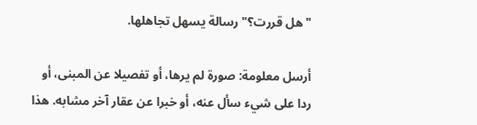"هل قررت؟" رسالة يسهل تجاهلها.

أرسل معلومة: صورة لم يرها، أو تفصيلا عن المبنى، أو ردا على شيء سأل عنه، أو خبرا عن عقار آخر مشابه. هذا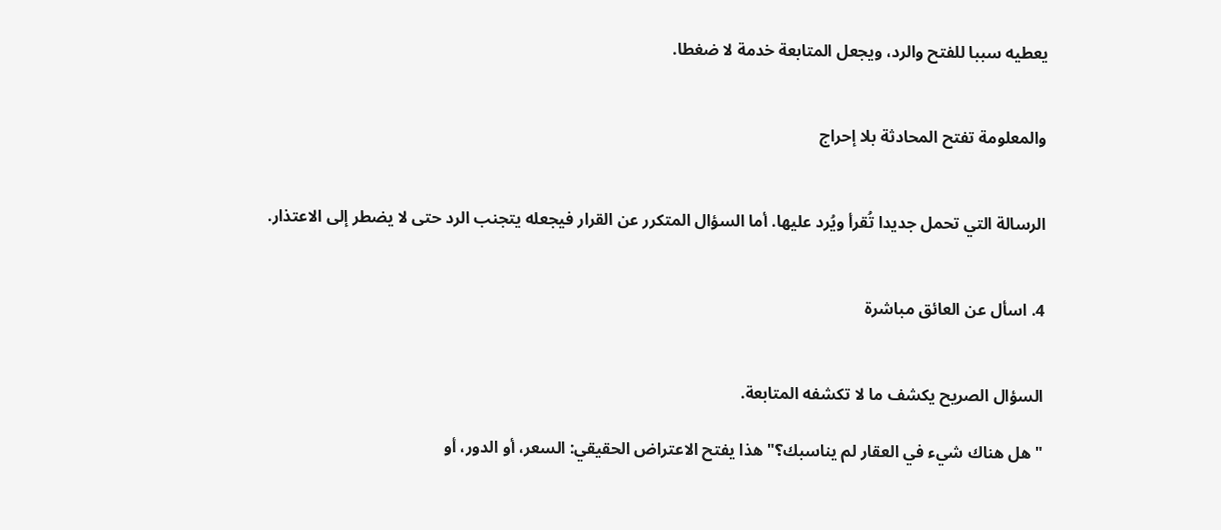يعطيه سببا للفتح والرد، ويجعل المتابعة خدمة لا ضغطا.


والمعلومة تفتح المحادثة بلا إحراج


الرسالة التي تحمل جديدا تُقرأ ويُرد عليها. أما السؤال المتكرر عن القرار فيجعله يتجنب الرد حتى لا يضطر إلى الاعتذار.


4. اسأل عن العائق مباشرة


السؤال الصريح يكشف ما لا تكشفه المتابعة.

"هل هناك شيء في العقار لم يناسبك؟" هذا يفتح الاعتراض الحقيقي: السعر، أو الدور، أو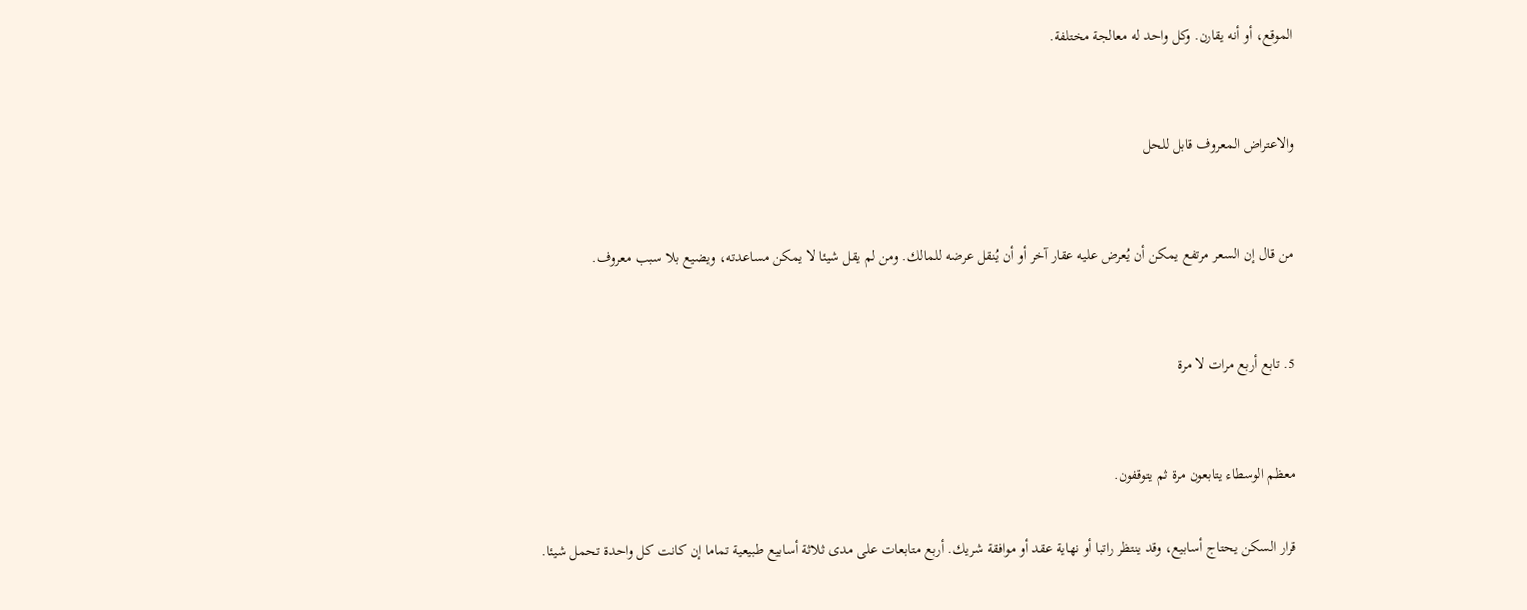الموقع، أو أنه يقارن. وكل واحد له معالجة مختلفة.


والاعتراض المعروف قابل للحل


من قال إن السعر مرتفع يمكن أن يُعرض عليه عقار آخر أو أن يُنقل عرضه للمالك. ومن لم يقل شيئا لا يمكن مساعدته، ويضيع بلا سبب معروف.


5. تابع أربع مرات لا مرة


معظم الوسطاء يتابعون مرة ثم يتوقفون.

قرار السكن يحتاج أسابيع، وقد ينتظر راتبا أو نهاية عقد أو موافقة شريك. أربع متابعات على مدى ثلاثة أسابيع طبيعية تماما إن كانت كل واحدة تحمل شيئا.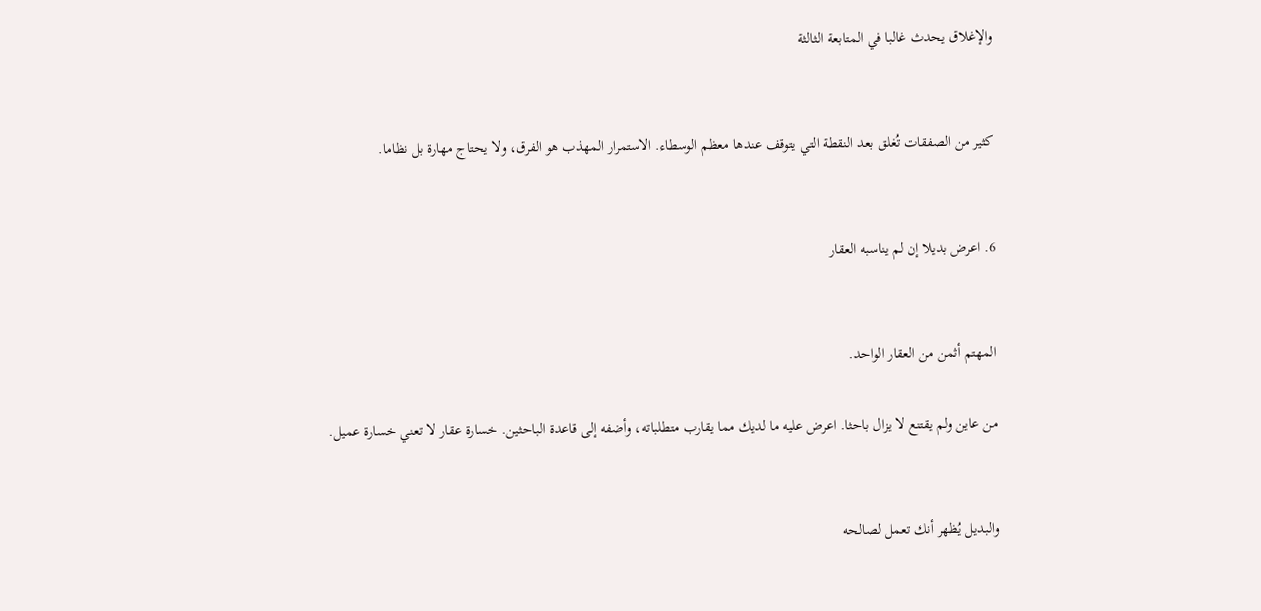والإغلاق يحدث غالبا في المتابعة الثالثة


كثير من الصفقات تُغلق بعد النقطة التي يتوقف عندها معظم الوسطاء. الاستمرار المهذب هو الفرق، ولا يحتاج مهارة بل نظاما.


6. اعرض بديلا إن لم يناسبه العقار


المهتم أثمن من العقار الواحد.

من عاين ولم يقتنع لا يزال باحثا. اعرض عليه ما لديك مما يقارب متطلباته، وأضفه إلى قاعدة الباحثين. خسارة عقار لا تعني خسارة عميل.


والبديل يُظهر أنك تعمل لصالحه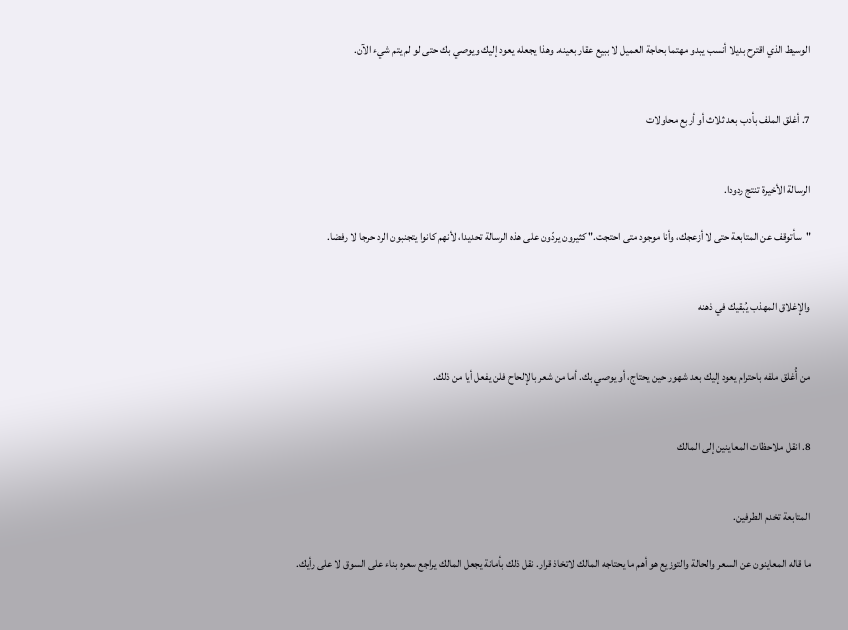الوسيط الذي اقترح بديلا أنسب يبدو مهتما بحاجة العميل لا ببيع عقار بعينه. وهذا يجعله يعود إليك ويوصي بك حتى لو لم يتم شيء الآن.


7. أغلق الملف بأدب بعد ثلاث أو أربع محاولات


الرسالة الأخيرة تنتج ردودا.

"سأتوقف عن المتابعة حتى لا أزعجك، وأنا موجود متى احتجت." كثيرون يردّون على هذه الرسالة تحديدا، لأنهم كانوا يتجنبون الرد حرجا لا رفضا.


والإغلاق المهذب يُبقيك في ذهنه


من أُغلق ملفه باحترام يعود إليك بعد شهور حين يحتاج، أو يوصي بك. أما من شعر بالإلحاح فلن يفعل أيا من ذلك.


8. انقل ملاحظات المعاينين إلى المالك


المتابعة تخدم الطرفين.

ما قاله المعاينون عن السعر والحالة والتوزيع هو أهم ما يحتاجه المالك لاتخاذ قرار. نقل ذلك بأمانة يجعل المالك يراجع سعره بناء على السوق لا على رأيك.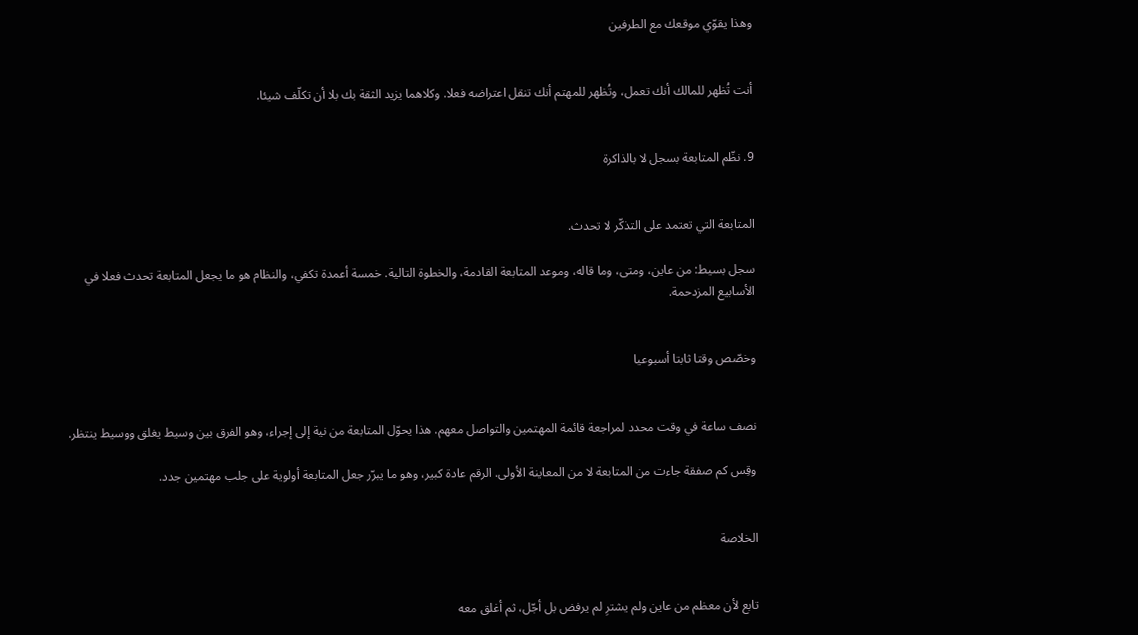وهذا يقوّي موقعك مع الطرفين


أنت تُظهر للمالك أنك تعمل، وتُظهر للمهتم أنك تنقل اعتراضه فعلا. وكلاهما يزيد الثقة بك بلا أن تكلّف شيئا.


9. نظّم المتابعة بسجل لا بالذاكرة


المتابعة التي تعتمد على التذكّر لا تحدث.

سجل بسيط: من عاين، ومتى، وما قاله، وموعد المتابعة القادمة، والخطوة التالية. خمسة أعمدة تكفي، والنظام هو ما يجعل المتابعة تحدث فعلا في الأسابيع المزدحمة.


وخصّص وقتا ثابتا أسبوعيا


نصف ساعة في وقت محدد لمراجعة قائمة المهتمين والتواصل معهم. هذا يحوّل المتابعة من نية إلى إجراء، وهو الفرق بين وسيط يغلق ووسيط ينتظر.

وقِس كم صفقة جاءت من المتابعة لا من المعاينة الأولى. الرقم عادة كبير، وهو ما يبرّر جعل المتابعة أولوية على جلب مهتمين جدد.


الخلاصة


تابع لأن معظم من عاين ولم يشترِ لم يرفض بل أجّل، ثم أغلق معه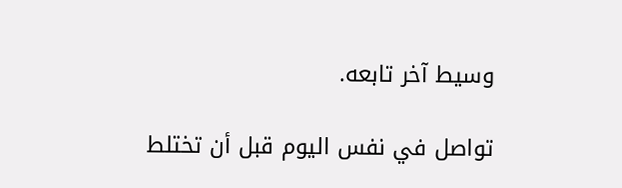وسيط آخر تابعه.

تواصل في نفس اليوم قبل أن تختلط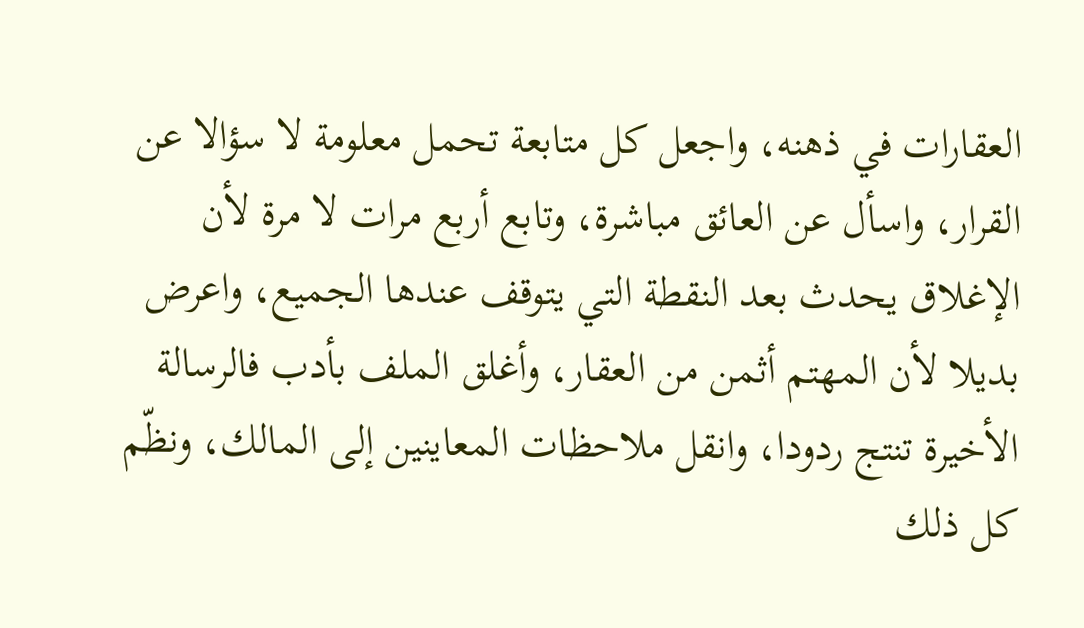العقارات في ذهنه، واجعل كل متابعة تحمل معلومة لا سؤالا عن القرار، واسأل عن العائق مباشرة، وتابع أربع مرات لا مرة لأن الإغلاق يحدث بعد النقطة التي يتوقف عندها الجميع، واعرض بديلا لأن المهتم أثمن من العقار، وأغلق الملف بأدب فالرسالة الأخيرة تنتج ردودا، وانقل ملاحظات المعاينين إلى المالك، ونظّم كل ذلك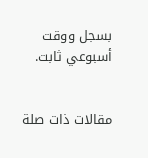بسجل ووقت أسبوعي ثابت.


مقالات ذات صلة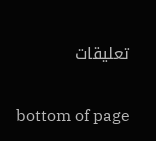تعليقات


bottom of page